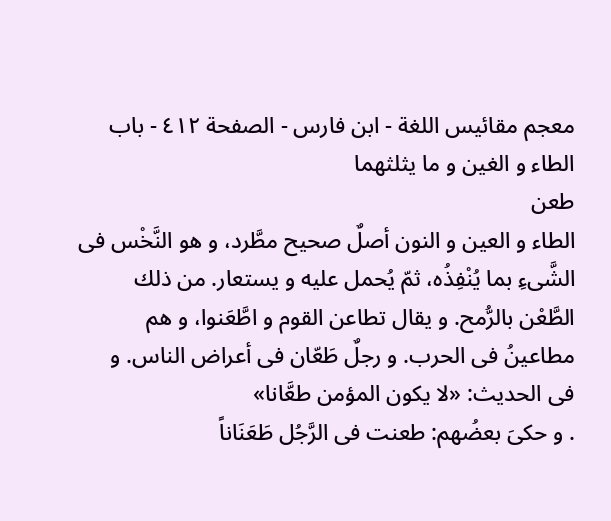معجم مقائيس اللغة - ابن فارس - الصفحة ٤١٢ - باب الطاء و الغين و ما يثلثهما
طعن
الطاء و العين و النون أصلٌ صحيح مطَّرد، و هو النَّخْس فى الشَّىءِ بما يُنْفِذُه، ثمّ يُحمل عليه و يستعار. من ذلك الطَّعْن بالرُّمح. و يقال تطاعن القوم و اطَّعَنوا، و هم مطاعينُ فى الحرب. و رجلٌ طَعّان فى أعراض الناس. و
فى الحديث: «لا يكون المؤمن طعَّانا»
. و حكىَ بعضُهم: طعنت فى الرَّجُل طَعَنَاناً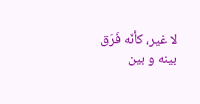لا غير، كأنّه فَرَق بينه و بين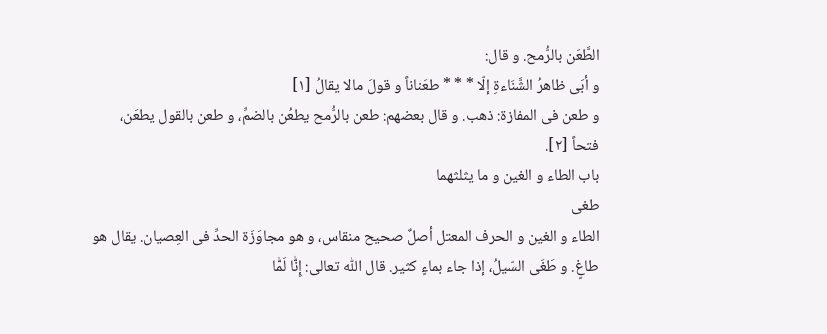الطَّعَن بالرُّمح. و قال:
و أبَى ظاهرُ الشَّنَاءةِ إلّا * * * طعَناناً و قولَ مالا يقالُ [١]
و طعن فى المفازة: ذهب. و قال بعضهم: طعن بالرُّمح يطعُن بالضمِّ، و طعن بالقول يطعَن، فتحاً [٢].
باب الطاء و الغين و ما يثلثهما
طغى
الطاء و الغين و الحرف المعتل أصلٌ صحيح منقاس، و هو مجاوَزَة الحدِّ فى العِصيان. يقال هو طاغٍ. و طَغَى السّيلُ، إذا جاء بماءٍ كثير. قال اللّٰه تعالى: إِنّٰا لَمّٰا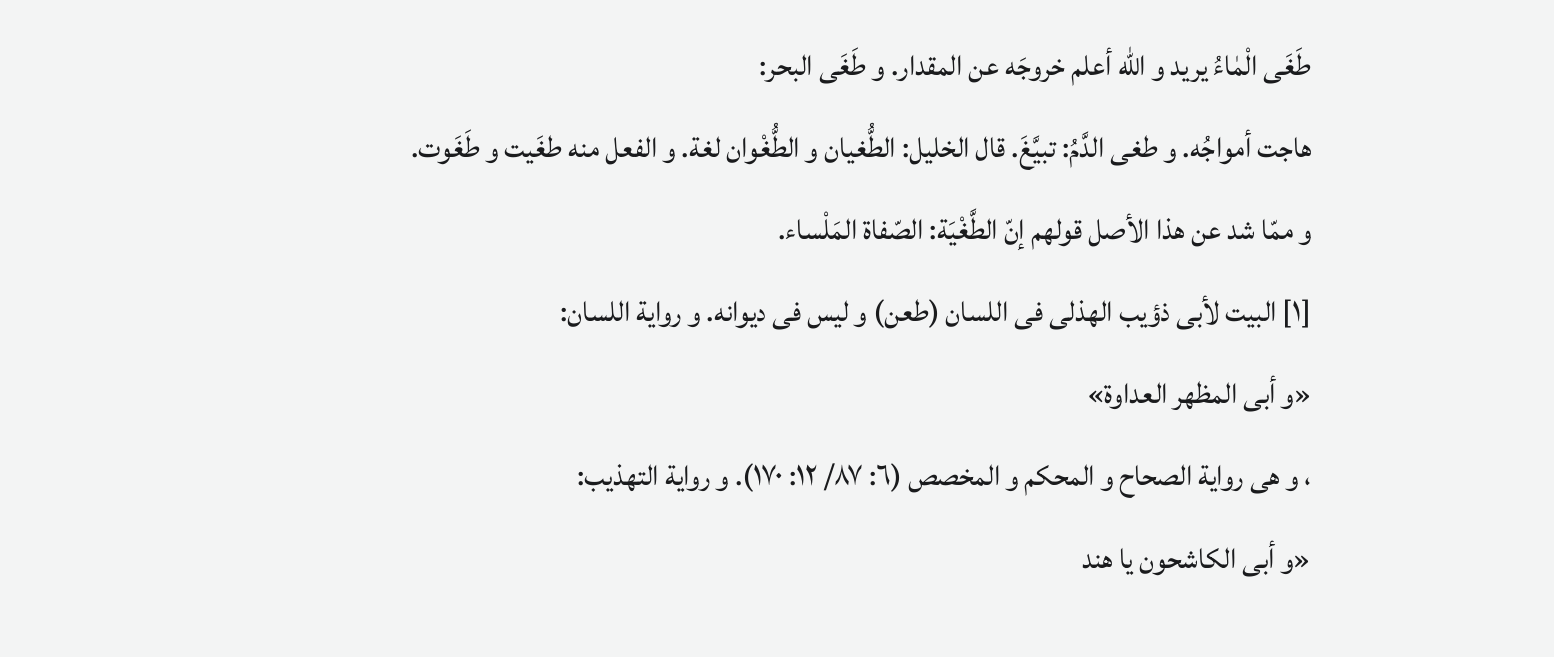طَغَى الْمٰاءُ يريد و اللّٰه أعلم خروجَه عن المقدار. و طَغَى البحر:
هاجت أمواجُه. و طغى الدَّمُ: تبيَّغَ. قال الخليل: الطُّغيان و الطُّغْوان لغة. و الفعل منه طغَيت و طَغَوت.
و ممّا شد عن هذا الأصل قولهم إنّ الطَّغْيَة: الصّفاة المَلْساء.
[١] البيت لأبى ذؤيب الهذلى فى اللسان (طعن) و ليس فى ديوانه. و رواية اللسان:
«و أبى المظهر العداوة»
، و هى رواية الصحاح و المحكم و المخصص (٦: ٨٧/ ١٢: ١٧٠). و رواية التهذيب:
«و أبى الكاشحون يا هند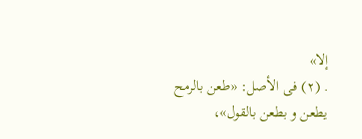إلا»
. (٢) فى الأصل: «طعن بالرمح يطعن و بطعن بالقول»،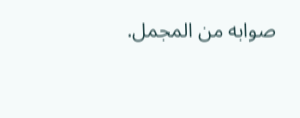صوابه من المجمل.